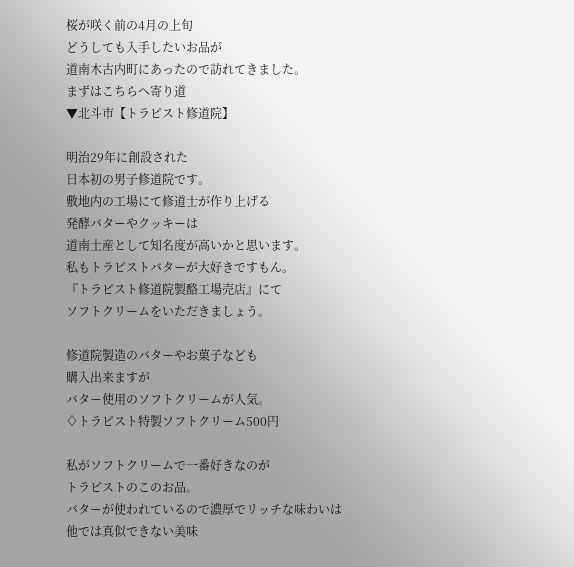桜が咲く前の4月の上旬
どうしても入手したいお品が
道南木古内町にあったので訪れてきました。
まずはこちらへ寄り道
▼北斗市【トラピスト修道院】

明治29年に創設された
日本初の男子修道院です。
敷地内の工場にて修道士が作り上げる
発酵バターやクッキーは
道南土産として知名度が高いかと思います。
私もトラピストバターが大好きですもん。
『トラピスト修道院製酪工場売店』にて
ソフトクリームをいただきましょう。

修道院製造のバターやお菓子なども
購入出来ますが
バター使用のソフトクリームが人気。
♢トラピスト特製ソフトクリーム500円

私がソフトクリームで一番好きなのが
トラピストのこのお品。
バターが使われているので濃厚でリッチな味わいは
他では真似できない美味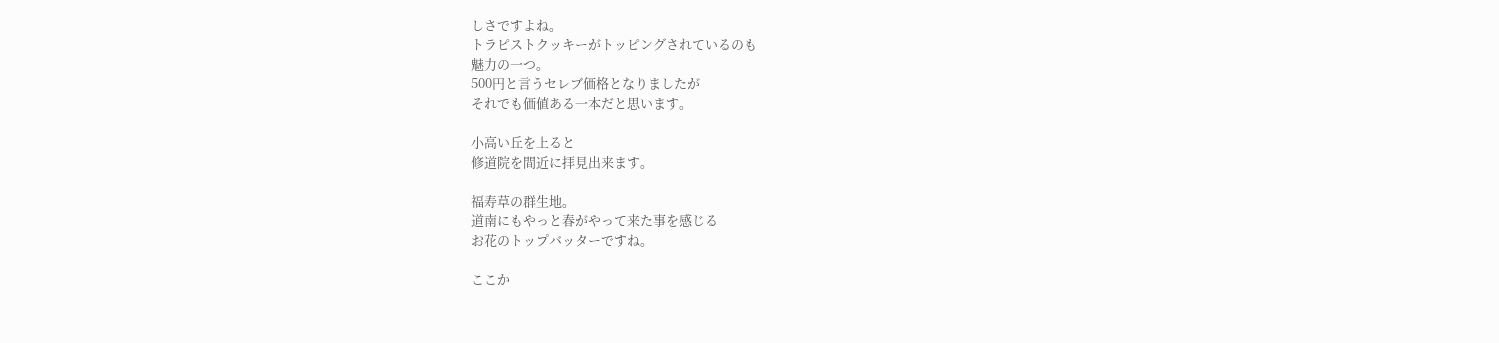しさですよね。
トラピストクッキーがトッピングされているのも
魅力の一つ。
500円と言うセレブ価格となりましたが
それでも価値ある一本だと思います。

小高い丘を上ると
修道院を間近に拝見出来ます。

福寿草の群生地。
道南にもやっと春がやって来た事を感じる
お花のトップバッターですね。

ここか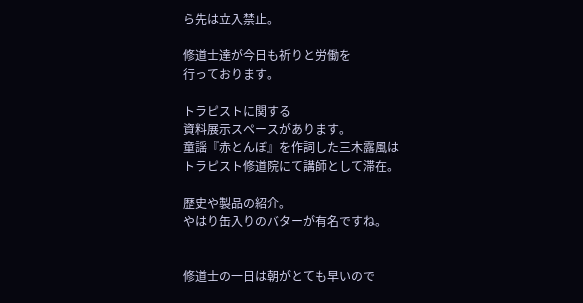ら先は立入禁止。

修道士達が今日も祈りと労働を
行っております。

トラピストに関する
資料展示スペースがあります。
童謡『赤とんぼ』を作詞した三木露風は
トラピスト修道院にて講師として滞在。

歴史や製品の紹介。
やはり缶入りのバターが有名ですね。


修道士の一日は朝がとても早いので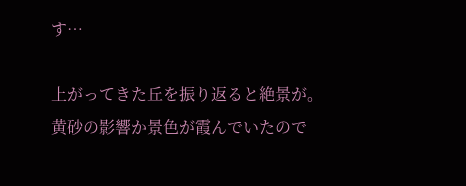す…

上がってきた丘を振り返ると絶景が。
黄砂の影響か景色が霞んでいたので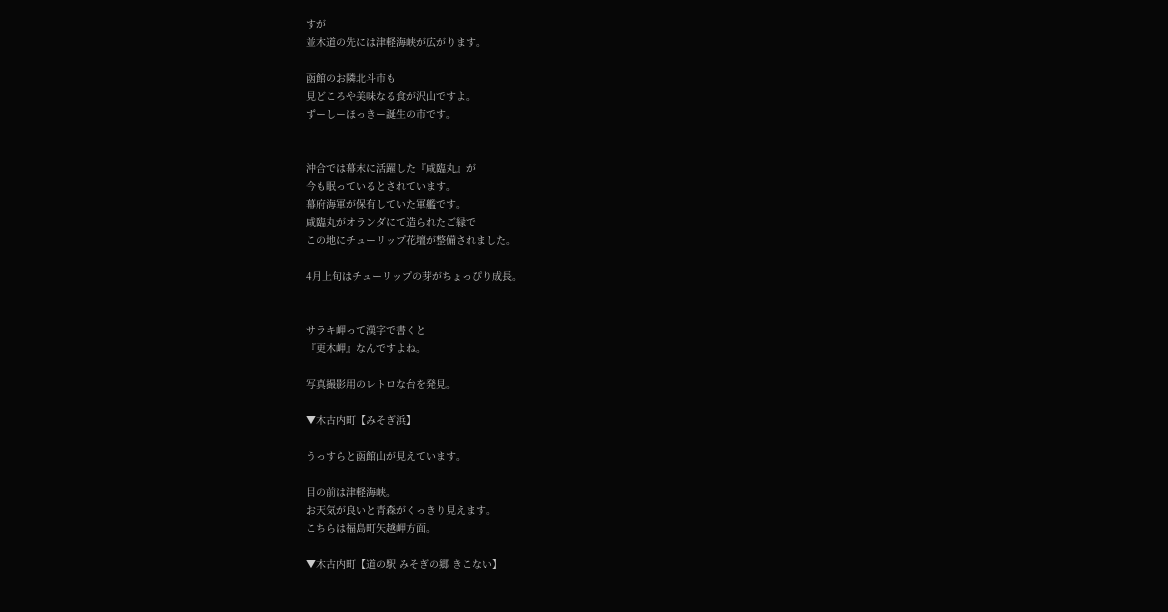すが
並木道の先には津軽海峡が広がります。

函館のお隣北斗市も
見どころや美味なる食が沢山ですよ。
ずーしーほっきー誕生の市です。


沖合では幕末に活躍した『咸臨丸』が
今も眠っているとされています。
幕府海軍が保有していた軍艦です。
咸臨丸がオランダにて造られたご縁で
この地にチューリップ花壇が整備されました。

4月上旬はチューリップの芽がちょっぴり成長。


サラキ岬って漢字で書くと
『更木岬』なんですよね。

写真撮影用のレトロな台を発見。

▼木古内町【みそぎ浜】

うっすらと函館山が見えています。

目の前は津軽海峡。
お天気が良いと青森がくっきり見えます。
こちらは福島町矢越岬方面。

▼木古内町【道の駅 みそぎの郷 きこない】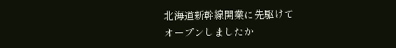北海道新幹線開業に先駆けて
オープンしましたか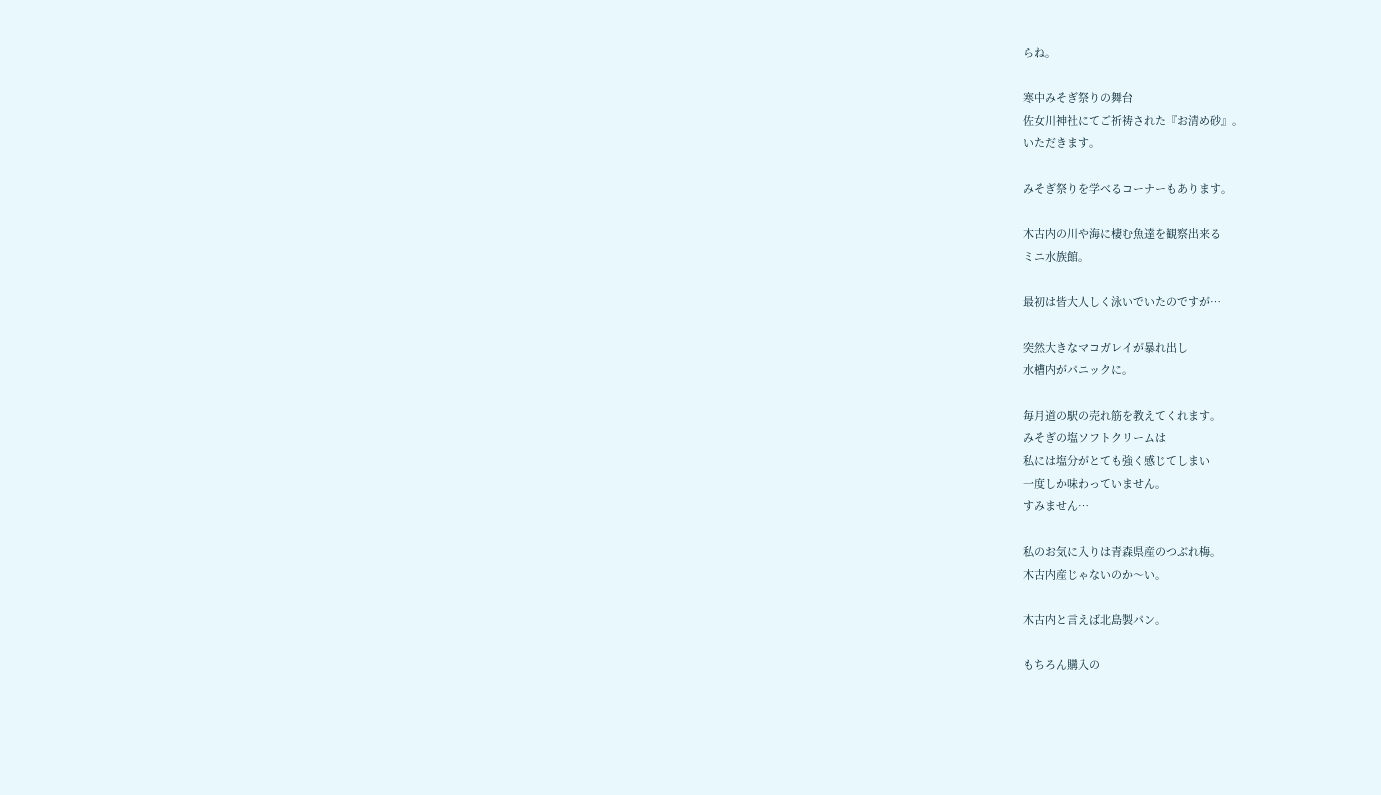らね。

寒中みそぎ祭りの舞台
佐女川神社にてご祈祷された『お清め砂』。
いただきます。

みそぎ祭りを学べるコーナーもあります。

木古内の川や海に棲む魚達を観察出来る
ミニ水族館。

最初は皆大人しく泳いでいたのですが…

突然大きなマコガレイが暴れ出し
水槽内がパニックに。

毎月道の駅の売れ筋を教えてくれます。
みそぎの塩ソフトクリームは
私には塩分がとても強く感じてしまい
一度しか味わっていません。
すみません…

私のお気に入りは青森県産のつぶれ梅。
木古内産じゃないのか〜い。

木古内と言えば北島製パン。

もちろん購入の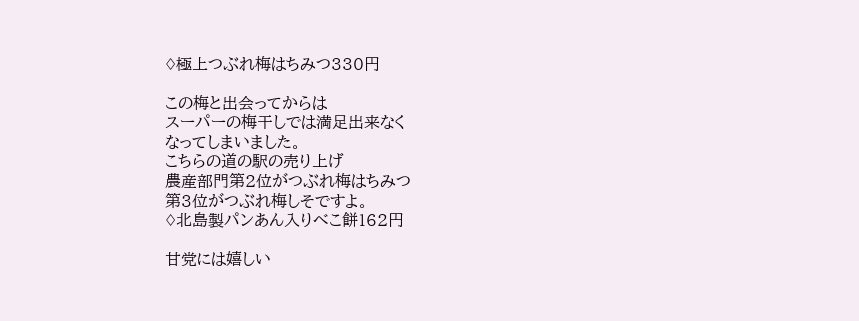♢極上つぶれ梅はちみつ330円

この梅と出会ってからは
スーパーの梅干しでは満足出来なく
なってしまいました。
こちらの道の駅の売り上げ
農産部門第2位がつぶれ梅はちみつ
第3位がつぶれ梅しそですよ。
♢北島製パンあん入りべこ餅162円

甘党には嬉しい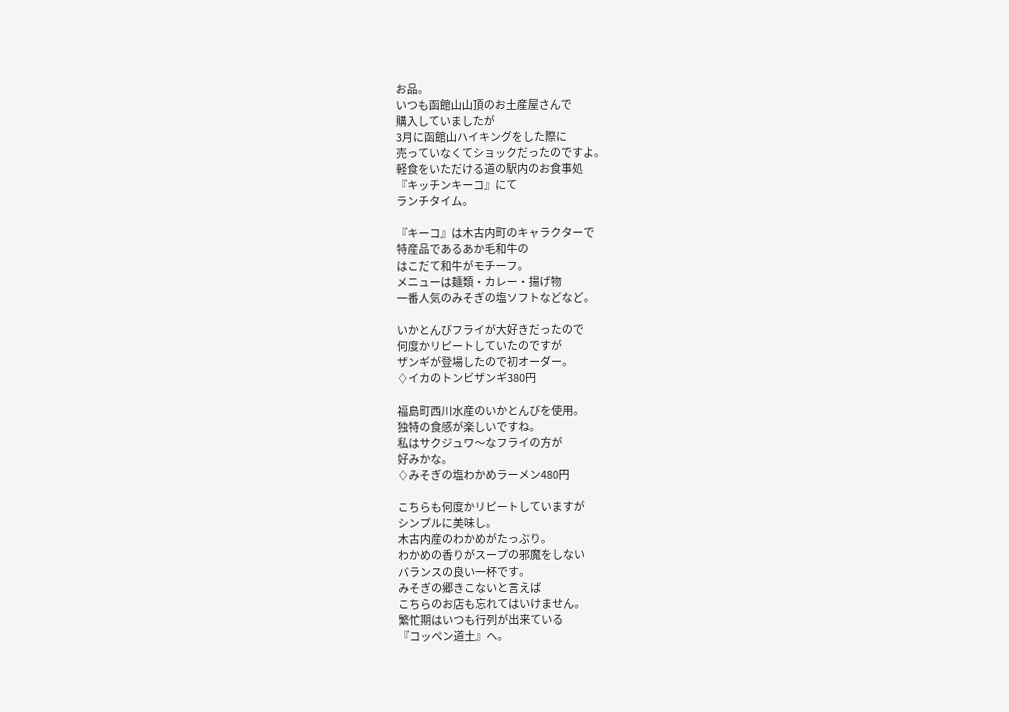お品。
いつも函館山山頂のお土産屋さんで
購入していましたが
3月に函館山ハイキングをした際に
売っていなくてショックだったのですよ。
軽食をいただける道の駅内のお食事処
『キッチンキーコ』にて
ランチタイム。

『キーコ』は木古内町のキャラクターで
特産品であるあか毛和牛の
はこだて和牛がモチーフ。
メニューは麺類・カレー・揚げ物
一番人気のみそぎの塩ソフトなどなど。

いかとんびフライが大好きだったので
何度かリピートしていたのですが
ザンギが登場したので初オーダー。
♢イカのトンビザンギ380円

福島町西川水産のいかとんびを使用。
独特の食感が楽しいですね。
私はサクジュワ〜なフライの方が
好みかな。
♢みそぎの塩わかめラーメン480円

こちらも何度かリピートしていますが
シンプルに美味し。
木古内産のわかめがたっぷり。
わかめの香りがスープの邪魔をしない
バランスの良い一杯です。
みそぎの郷きこないと言えば
こちらのお店も忘れてはいけません。
繁忙期はいつも行列が出来ている
『コッペン道土』へ。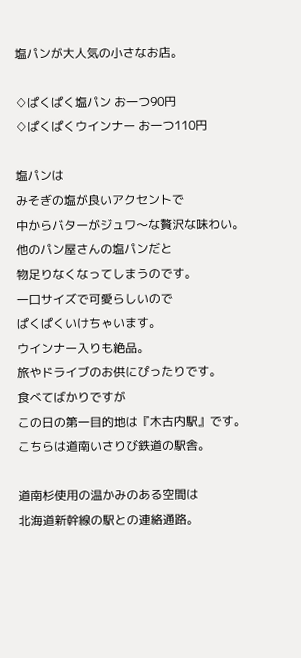塩パンが大人気の小さなお店。

♢ぱくぱく塩パン お一つ90円
♢ぱくぱくウインナー お一つ110円

塩パンは
みそぎの塩が良いアクセントで
中からバターがジュワ〜な贅沢な味わい。
他のパン屋さんの塩パンだと
物足りなくなってしまうのです。
一口サイズで可愛らしいので
ぱくぱくいけちゃいます。
ウインナー入りも絶品。
旅やドライブのお供にぴったりです。
食べてばかりですが
この日の第一目的地は『木古内駅』です。
こちらは道南いさりび鉄道の駅舎。

道南杉使用の温かみのある空間は
北海道新幹線の駅との連絡通路。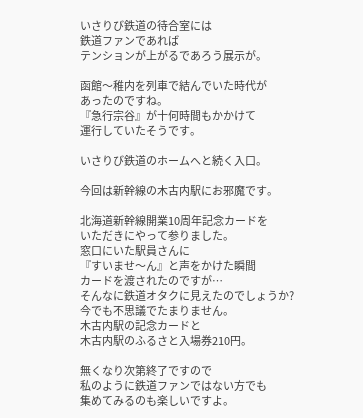いさりび鉄道の待合室には
鉄道ファンであれば
テンションが上がるであろう展示が。

函館〜稚内を列車で結んでいた時代が
あったのですね。
『急行宗谷』が十何時間もかかけて
運行していたそうです。

いさりび鉄道のホームへと続く入口。

今回は新幹線の木古内駅にお邪魔です。

北海道新幹線開業10周年記念カードを
いただきにやって参りました。
窓口にいた駅員さんに
『すいませ〜ん』と声をかけた瞬間
カードを渡されたのですが…
そんなに鉄道オタクに見えたのでしょうか?
今でも不思議でたまりません。
木古内駅の記念カードと
木古内駅のふるさと入場券210円。

無くなり次第終了ですので
私のように鉄道ファンではない方でも
集めてみるのも楽しいですよ。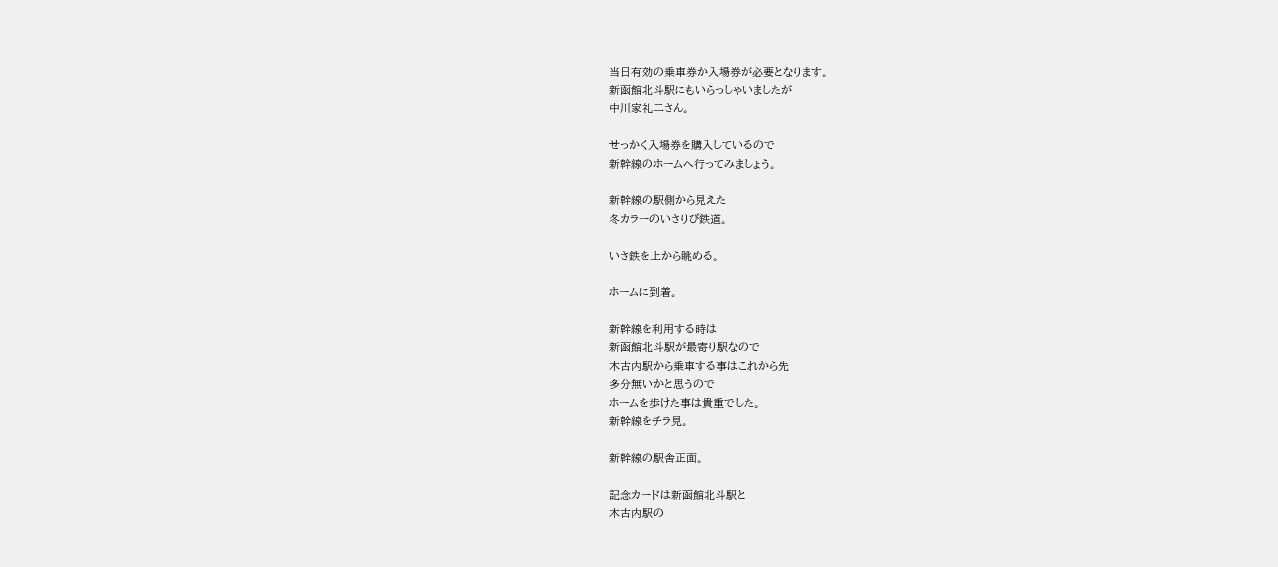当日有効の乗車券か入場券が必要となります。
新函館北斗駅にもいらっしゃいましたが
中川家礼二さん。

せっかく入場券を購入しているので
新幹線のホームへ行ってみましょう。

新幹線の駅側から見えた
冬カラーのいさりび鉄道。

いさ鉄を上から眺める。

ホームに到着。

新幹線を利用する時は
新函館北斗駅が最寄り駅なので
木古内駅から乗車する事はこれから先
多分無いかと思うので
ホームを歩けた事は貴重でした。
新幹線をチラ見。

新幹線の駅舎正面。

記念カードは新函館北斗駅と
木古内駅の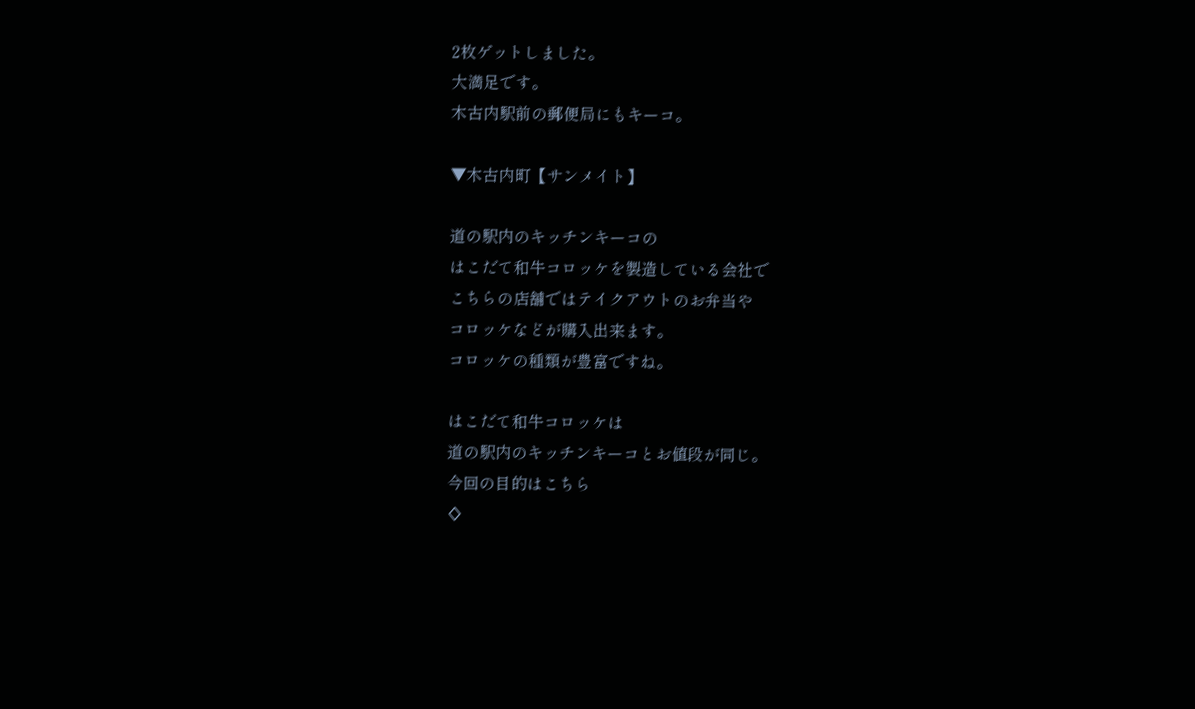2枚ゲットしました。
大満足です。
木古内駅前の郵便局にもキーコ。

▼木古内町【サンメイト】

道の駅内のキッチンキーコの
はこだて和牛コロッケを製造している会社で
こちらの店舗ではテイクアウトのお弁当や
コロッケなどが購入出来ます。
コロッケの種類が豊富ですね。

はこだて和牛コロッケは
道の駅内のキッチンキーコとお値段が同じ。
今回の目的はこちら
♢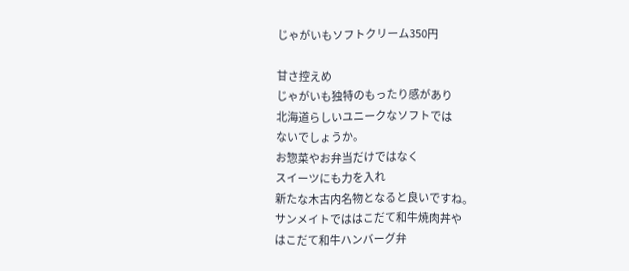じゃがいもソフトクリーム350円

甘さ控えめ
じゃがいも独特のもったり感があり
北海道らしいユニークなソフトでは
ないでしょうか。
お惣菜やお弁当だけではなく
スイーツにも力を入れ
新たな木古内名物となると良いですね。
サンメイトでははこだて和牛焼肉丼や
はこだて和牛ハンバーグ弁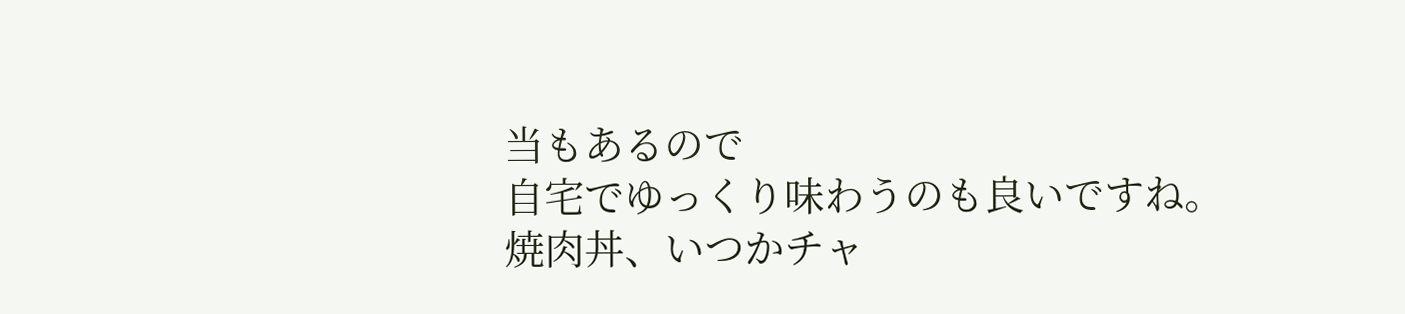当もあるので
自宅でゆっくり味わうのも良いですね。
焼肉丼、いつかチャ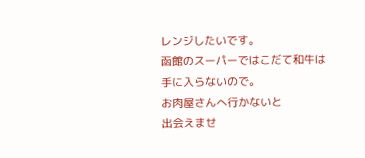レンジしたいです。
函館のスーパーではこだて和牛は
手に入らないので。
お肉屋さんへ行かないと
出会えませ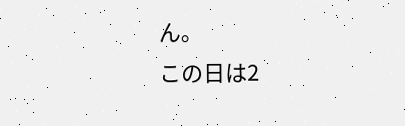ん。
この日は2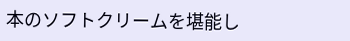本のソフトクリームを堪能し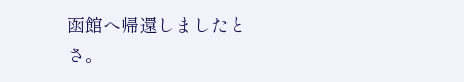函館へ帰還しましたとさ。